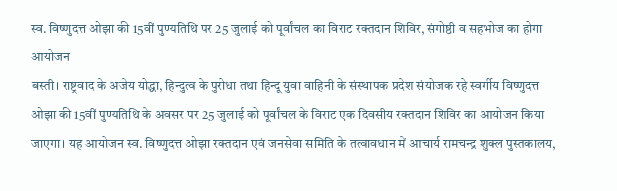स्व. विष्णुदत्त ओझा की 15वीं पुण्यतिथि पर 25 जुलाई को पूर्वांचल का विराट रक्तदान शिविर, संगोष्ठी व सहभोज का होगा आयोजन
बस्ती। राष्ट्रवाद के अजेय योद्धा, हिन्दुत्व के पुरोधा तथा हिन्दू युवा वाहिनी के संस्थापक प्रदेश संयोजक रहे स्वर्गीय विष्णुदत्त ओझा की 15वीं पुण्यतिथि के अवसर पर 25 जुलाई को पूर्वांचल के विराट एक दिवसीय रक्तदान शिविर का आयोजन किया जाएगा। यह आयोजन स्व. विष्णुदत्त ओझा रक्तदान एवं जनसेवा समिति के तत्वावधान में आचार्य रामचन्द्र शुक्ल पुस्तकालय,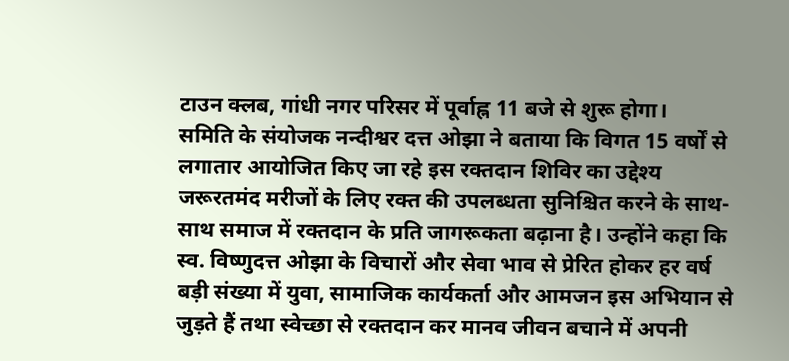टाउन क्लब, गांधी नगर परिसर में पूर्वाह्न 11 बजे से शुरू होगा।
समिति के संयोजक नन्दीश्वर दत्त ओझा ने बताया कि विगत 15 वर्षों से लगातार आयोजित किए जा रहे इस रक्तदान शिविर का उद्देश्य जरूरतमंद मरीजों के लिए रक्त की उपलब्धता सुनिश्चित करने के साथ-साथ समाज में रक्तदान के प्रति जागरूकता बढ़ाना है। उन्होंने कहा कि स्व. विष्णुदत्त ओझा के विचारों और सेवा भाव से प्रेरित होकर हर वर्ष बड़ी संख्या में युवा, सामाजिक कार्यकर्ता और आमजन इस अभियान से जुड़ते हैं तथा स्वेच्छा से रक्तदान कर मानव जीवन बचाने में अपनी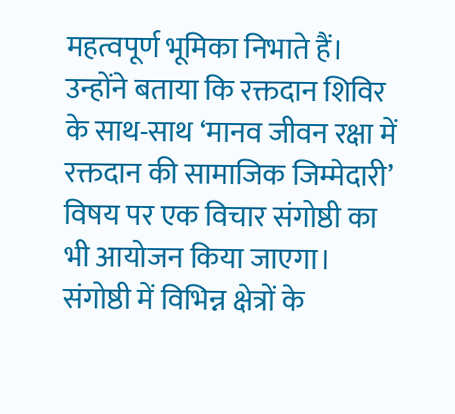महत्वपूर्ण भूमिका निभाते हैं।
उन्होंने बताया कि रक्तदान शिविर के साथ-साथ ‘मानव जीवन रक्षा में रक्तदान की सामाजिक जिम्मेदारी’ विषय पर एक विचार संगोष्ठी का भी आयोजन किया जाएगा। संगोष्ठी में विभिन्न क्षेत्रों के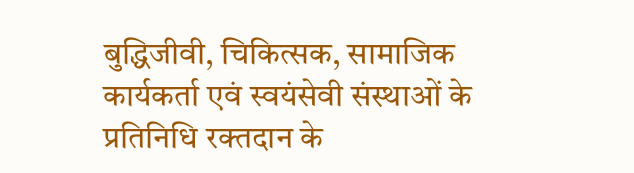बुद्धिजीवी, चिकित्सक, सामाजिक कार्यकर्ता एवं स्वयंसेवी संस्थाओं के प्रतिनिधि रक्तदान के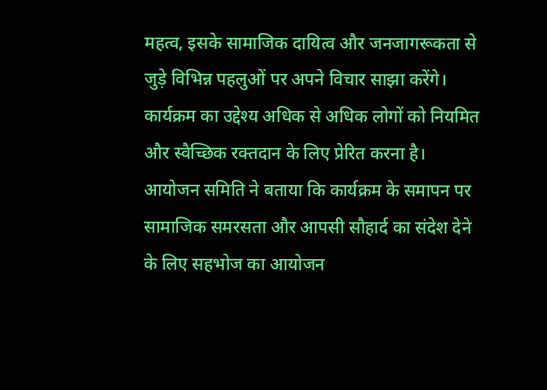महत्व, इसके सामाजिक दायित्व और जनजागरूकता से जुड़े विभिन्न पहलुओं पर अपने विचार साझा करेंगे। कार्यक्रम का उद्देश्य अधिक से अधिक लोगों को नियमित और स्वैच्छिक रक्तदान के लिए प्रेरित करना है।
आयोजन समिति ने बताया कि कार्यक्रम के समापन पर सामाजिक समरसता और आपसी सौहार्द का संदेश देने के लिए सहभोज का आयोजन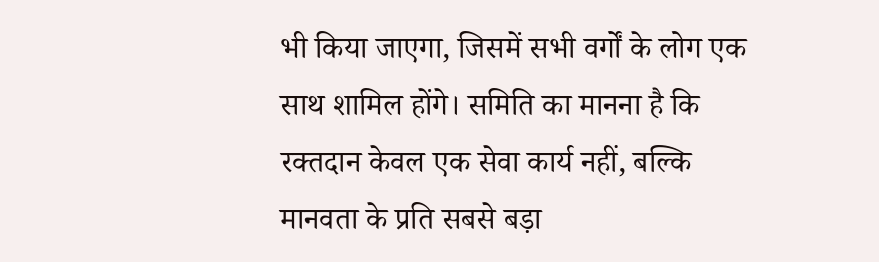भी किया जाएगा, जिसमें सभी वर्गों के लोग एक साथ शामिल होंगे। समिति का मानना है कि रक्तदान केवल एक सेवा कार्य नहीं, बल्कि मानवता के प्रति सबसे बड़ा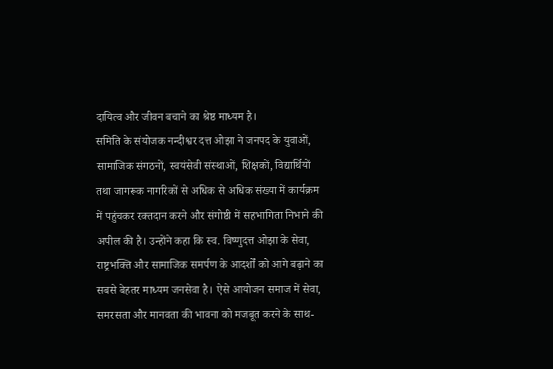दायित्व और जीवन बचाने का श्रेष्ठ माध्यम है।
समिति के संयोजक नन्दीश्वर दत्त ओझा ने जनपद के युवाओं, सामाजिक संगठनों, स्वयंसेवी संस्थाओं, शिक्षकों, विद्यार्थियों तथा जागरूक नागरिकों से अधिक से अधिक संख्या में कार्यक्रम में पहुंचकर रक्तदान करने और संगोष्ठी में सहभागिता निभाने की अपील की है। उन्होंने कहा कि स्व. विष्णुदत्त ओझा के सेवा, राष्ट्रभक्ति और सामाजिक समर्पण के आदर्शों को आगे बढ़ाने का सबसे बेहतर माध्यम जनसेवा है। ऐसे आयोजन समाज में सेवा, समरसता और मानवता की भावना को मजबूत करने के साथ-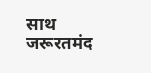साथ जरूरतमंद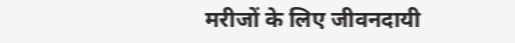मरीजों के लिए जीवनदायी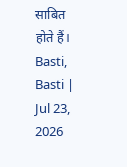साबित होते हैं।
Basti, Basti | Jul 23, 2026